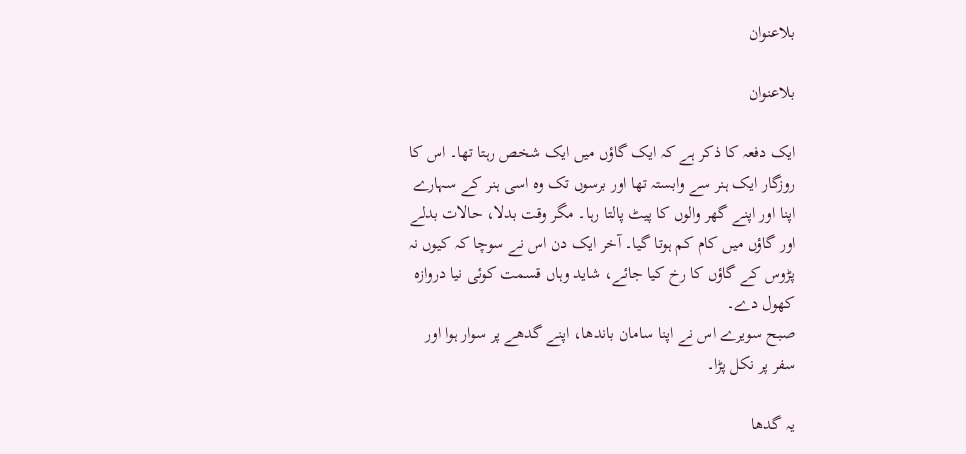بلاعنوان

بلاعنوان

ایک دفعہ کا ذکر ہے کہ ایک گاؤں میں ایک شخص رہتا تھا۔ اس کا روزگار ایک ہنر سے وابستہ تھا اور برسوں تک وہ اسی ہنر کے سہارے اپنا اور اپنے گھر والوں کا پیٹ پالتا رہا۔ مگر وقت بدلا، حالات بدلے اور گاؤں میں کام کم ہوتا گیا۔ آخر ایک دن اس نے سوچا کہ کیوں نہ پڑوس کے گاؤں کا رخ کیا جائے، شاید وہاں قسمت کوئی نیا دروازہ کھول دے۔
صبح سویرے اس نے اپنا سامان باندھا، اپنے گدھے پر سوار ہوا اور سفر پر نکل پڑا۔

یہ گدھا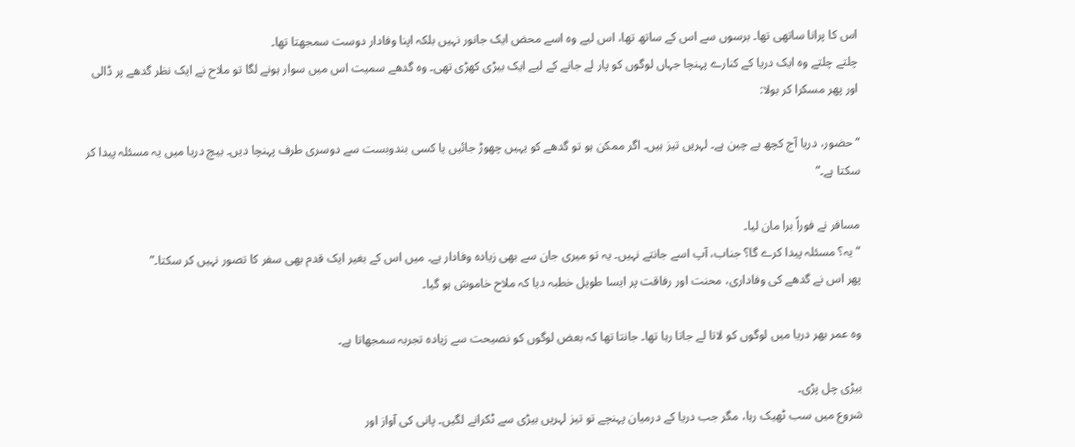اس کا پرانا ساتھی تھا۔ برسوں سے اس کے ساتھ تھا، اس لیے وہ اسے محض ایک جانور نہیں بلکہ اپنا وفادار دوست سمجھتا تھا۔
چلتے چلتے وہ ایک دریا کے کنارے پہنچا جہاں لوگوں کو پار لے جانے کے لیے ایک بیڑی کھڑی تھی۔ وہ گدھے سمیت اس میں سوار ہونے لگا تو ملاح نے ایک نظر گدھے پر ڈالی اور پھر مسکرا کر بولا:

“حضور، دریا آج کچھ بے چین ہے۔ لہریں تیز ہیں۔ اگر ممکن ہو تو گدھے کو یہیں چھوڑ جائیں یا کسی بندوبست سے دوسری طرف پہنچا دیں۔ بیچ دریا میں یہ مسئلہ پیدا کر سکتا ہے۔”

مسافر نے فوراً برا مان لیا۔
“یہ؟ مسئلہ پیدا کرے گا؟ جناب، آپ اسے جانتے نہیں۔ یہ تو میری جان سے بھی زیادہ وفادار ہے۔ میں اس کے بغیر ایک قدم بھی سفر کا تصور نہیں کر سکتا۔”
پھر اس نے گدھے کی وفاداری، محنت اور رفاقت پر ایسا طویل خطبہ دیا کہ ملاح خاموش ہو گیا۔

وہ عمر بھر دریا میں لوگوں کو لاتا لے جاتا رہا تھا۔ جانتا تھا کہ بعض لوگوں کو نصیحت سے زیادہ تجربہ سمجھاتا ہے۔

بیڑی چل پڑی۔
شروع میں سب ٹھیک رہا، مگر جب دریا کے درمیان پہنچے تو تیز لہریں بیڑی سے ٹکرانے لگیں۔ پانی کی آواز اور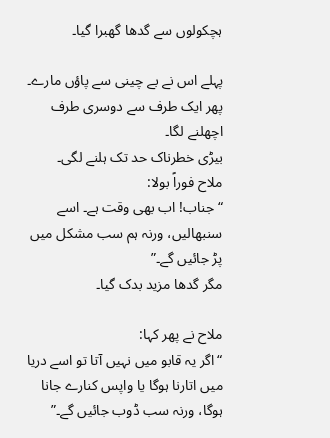ہچکولوں سے گدھا گھبرا گیا۔

پہلے اس نے بے چینی سے پاؤں مارے۔ پھر ایک طرف سے دوسری طرف اچھلنے لگا۔
بیڑی خطرناک حد تک ہلنے لگی۔
ملاح فوراً بولا:
“جناب! اب بھی وقت ہے۔ اسے سنبھالیں، ورنہ ہم سب مشکل میں پڑ جائیں گے۔”
مگر گدھا مزید بدک گیا۔

ملاح نے پھر کہا:
“اگر یہ قابو میں نہیں آتا تو اسے دریا میں اتارنا ہوگا یا واپس کنارے جانا ہوگا، ورنہ سب ڈوب جائیں گے۔”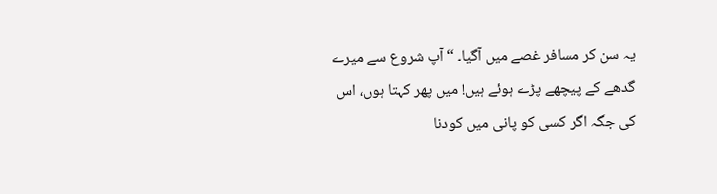یہ سن کر مسافر غصے میں آگیا۔ “آپ شروع سے میرے گدھے کے پیچھے پڑے ہوئے ہیں! میں پھر کہتا ہوں، اس کی جگہ اگر کسی کو پانی میں کودنا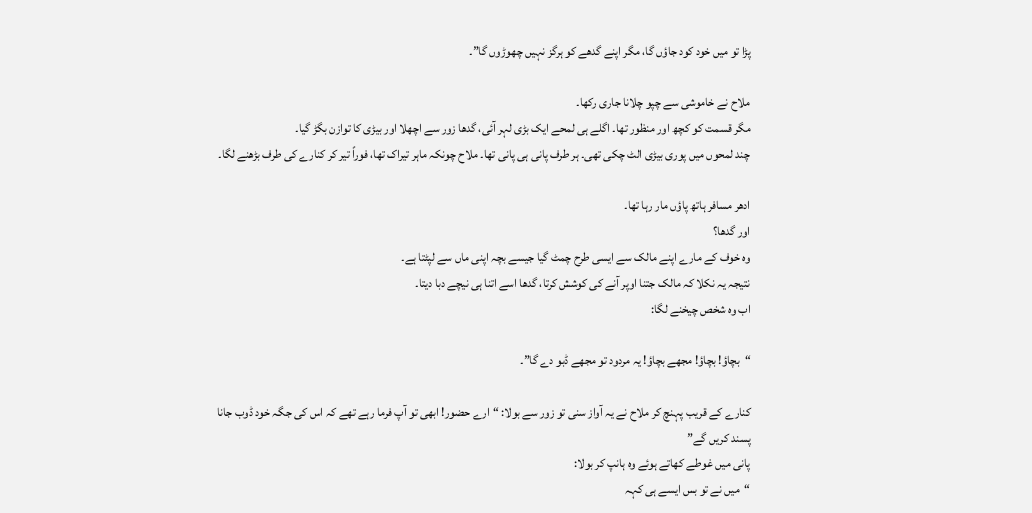پڑا تو میں خود کود جاؤں گا، مگر اپنے گدھے کو ہرگز نہیں چھوڑوں گا”۔

ملاح نے خاموشی سے چپو چلانا جاری رکھا۔
مگر قسمت کو کچھ اور منظور تھا۔ اگلے ہی لمحے ایک بڑی لہر آئی، گدھا زور سے اچھلا اور بیڑی کا توازن بگڑ گیا۔
چند لمحوں میں پوری بیڑی الٹ چکی تھی۔ ہر طرف پانی ہی پانی تھا۔ ملاح چونکہ ماہر تیراک تھا، فوراً تیر کر کنارے کی طرف بڑھنے لگا۔

ادھر مسافر ہاتھ پاؤں مار رہا تھا۔
اور گدھا؟
وہ خوف کے مارے اپنے مالک سے ایسی طرح چمٹ گیا جیسے بچہ اپنی ماں سے لپٹتا ہے۔
نتیجہ یہ نکلا کہ مالک جتنا اوپر آنے کی کوشش کرتا، گدھا اسے اتنا ہی نیچے دبا دیتا۔
اب وہ شخص چیخنے لگا:

“بچاؤ! بچاؤ! مجھے بچاؤ! یہ مردود تو مجھے ڈبو دے گا”۔

کنارے کے قریب پہنچ کر ملاح نے یہ آواز سنی تو زور سے بولا: “ارے حضور! ابھی تو آپ فرما رہے تھے کہ اس کی جگہ خود ڈوب جانا پسند کریں گے”
پانی میں غوطے کھاتے ہوئے وہ ہانپ کر بولا:
“میں نے تو بس ایسے ہی کہہ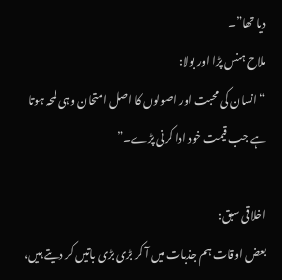دیا تھا”۔
ملاح ہنس پڑا اور بولا:
“انسان کی محبت اور اصولوں کا اصل امتحان وہی لمحہ ہوتا ہے جب قیمت خود ادا کرنی پڑے۔”

اخلاقی سبق:
بعض اوقات ہم جذبات میں آ کر بڑی بڑی باتیں کر دیتے ہیں،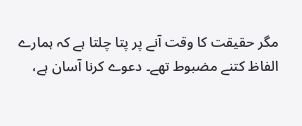مگر حقیقت کا وقت آنے پر پتا چلتا ہے کہ ہمارے الفاظ کتنے مضبوط تھے۔ دعوے کرنا آسان ہے،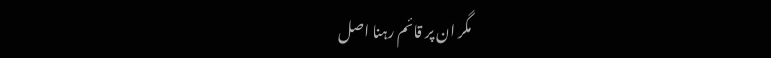مگر ان پر قائم رہنا اصل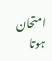امتحان ہوتا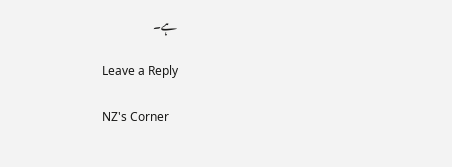ہے۔

Leave a Reply

NZ's Corner